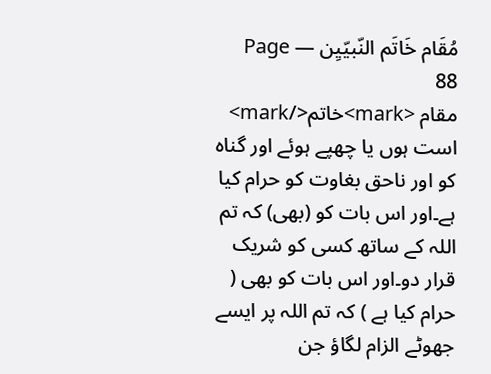مُقَام خَاتَم النّبیّیِن — Page 88
مقام <mark>خاتم</mark> است ہوں یا چھپے ہوئے اور گناہ کو اور ناحق بغاوت کو حرام کیا ہے۔اور اس بات کو (بھی) کہ تم اللہ کے ساتھ کسی کو شریک قرار دو۔اور اس بات کو بھی ( حرام کیا ہے ) کہ تم اللہ پر ایسے جھوٹے الزام لگاؤ جن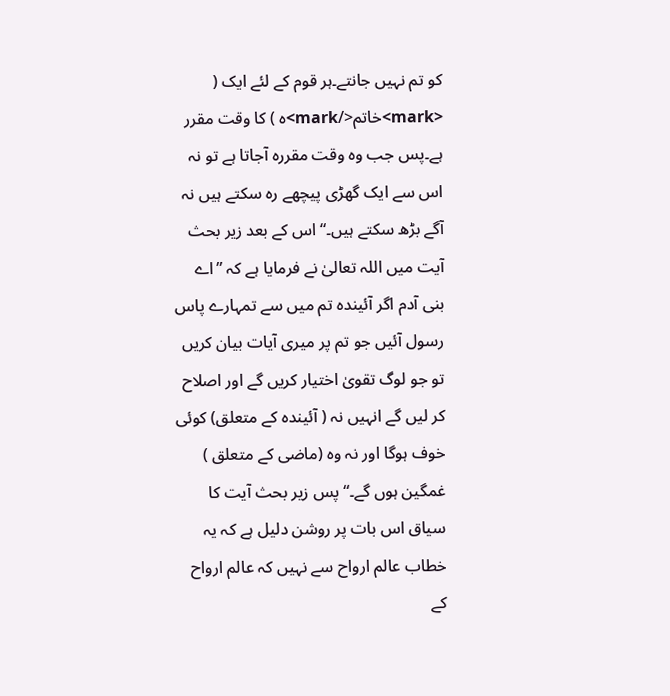کو تم نہیں جانتے۔ہر قوم کے لئے ایک ( <mark>خاتم</mark>ہ ) کا وقت مقرر ہے۔پس جب وہ وقت مقررہ آجاتا ہے تو نہ اس سے ایک گھڑی پیچھے رہ سکتے ہیں نہ آگے بڑھ سکتے ہیں۔“ اس کے بعد زیر بحث آیت میں اللہ تعالیٰ نے فرمایا ہے کہ ”اے بنی آدم اگر آئیندہ تم میں سے تمہارے پاس رسول آئیں جو تم پر میری آیات بیان کریں تو جو لوگ تقویٰ اختیار کریں گے اور اصلاح کر لیں گے انہیں نہ ( آئیندہ کے متعلق) کوئی خوف ہوگا اور نہ وہ (ماضی کے متعلق ) غمگین ہوں گے۔“ پس زیر بحث آیت کا سیاق اس بات پر روشن دلیل ہے کہ یہ خطاب عالم ارواح سے نہیں کہ عالم ارواح کے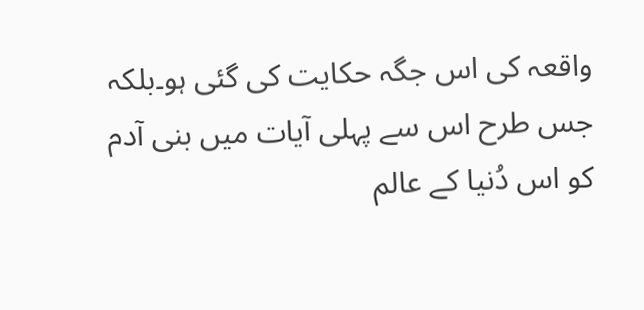واقعہ کی اس جگہ حکایت کی گئی ہو۔بلکہ جس طرح اس سے پہلی آیات میں بنی آدم کو اس دُنیا کے عالم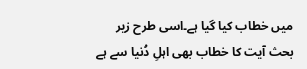میں خطاب کیا گیا ہے۔اسی طرح زیر بحث آیت کا خطاب بھی اہلِ دُنیا سے ہے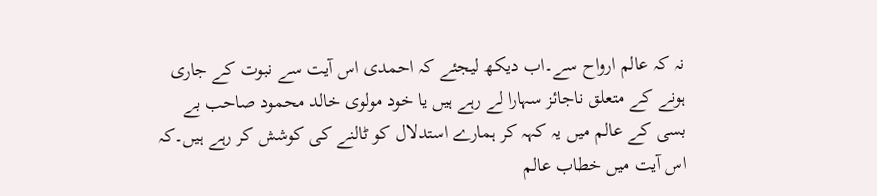نہ کہ عالم ارواح سے۔اب دیکھ لیجئے کہ احمدی اس آیت سے نبوت کے جاری ہونے کے متعلق ناجائز سہارا لے رہے ہیں یا خود مولوی خالد محمود صاحب بے بسی کے عالم میں یہ کہہ کر ہمارے استدلال کو ٹالنے کی کوشش کر رہے ہیں۔کہ اس آیت میں خطاب عالم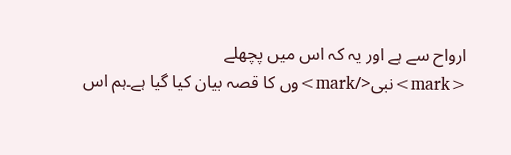ارواح سے ہے اور یہ کہ اس میں پچھلے <mark>نبی</mark>وں کا قصہ بیان کیا گیا ہے۔ہم اس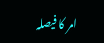امر کا فیصلہ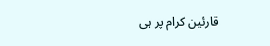قارئین کرام پر ہی